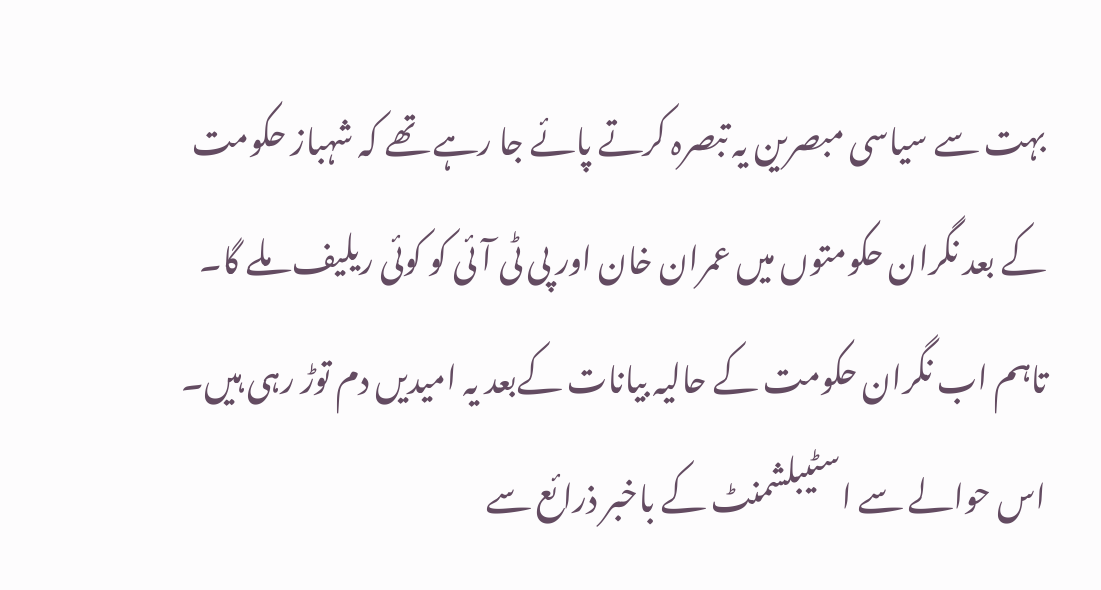بہت سے سیاسی مبصرین یہ تبصرہ کرتے پائے جا رہے تھے کہ شہباز حکومت کے بعد نگران حکومتوں میں عمران خان اور پی ٹی آئی کو کوئی ریلیف ملے گا۔ تاہم اب نگران حکومت کے حالیہ بیانات کےبعد یہ امیدیں دم توڑ رہی ہیں۔ اس حوالے سے اسٹیبلشمنٹ کے باخبر ذرائع سے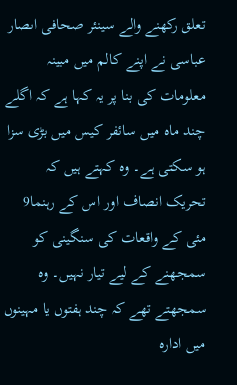تعلق رکھنے والے سینئر صحافی اںصار عباسی نے اپنے کالم میں مبینہ معلومات کی بنا پر یہ کہا ہے کہ اگلے چند ماہ میں سائفر کیس میں بڑی سزا ہو سکتی ہے۔ وہ کہتے ہیں کہ تحریک انصاف اور اس کے رہنما9 مئی کے واقعات کی سنگینی کو سمجھنے کے لیے تیار نہیں۔ وہ سمجھتے تھے کہ چند ہفتوں یا مہینوں میں ادارہ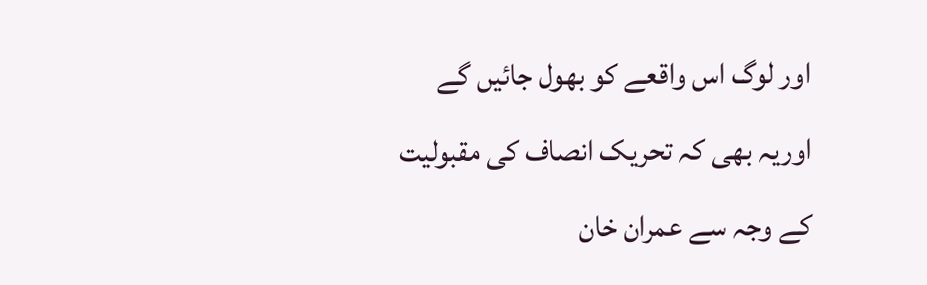اور لوگ اس واقعے کو بھول جائیں گے اوریہ بھی کہ تحریک انصاف کی مقبولیت کے وجہ سے عمران خان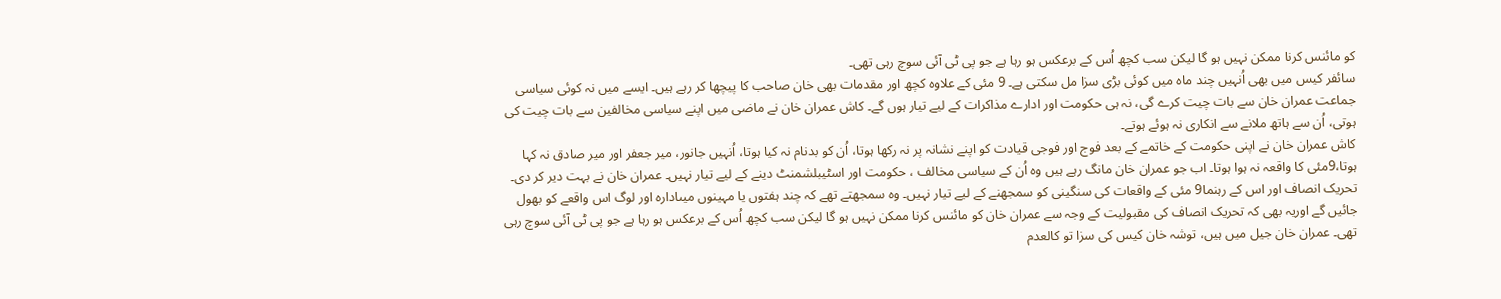کو مائنس کرنا ممکن نہیں ہو گا لیکن سب کچھ اُس کے برعکس ہو رہا ہے جو پی ٹی آئی سوچ رہی تھی۔
سائفر کیس میں بھی اُنہیں چند ماہ میں کوئی بڑی سزا مل سکتی ہے۔ 9 مئی کے علاوہ کچھ اور مقدمات بھی خان صاحب کا پیچھا کر رہے ہیں۔ ایسے میں نہ کوئی سیاسی جماعت عمران خان سے بات چیت کرے گی، نہ ہی حکومت اور ادارے مذاکرات کے لیے تیار ہوں گے۔ کاش عمران خان نے ماضی میں اپنے سیاسی مخالفین سے بات چیت کی ہوتی، اُن سے ہاتھ ملانے سے انکاری نہ ہوئے ہوتے۔
کاش عمران خان نے اپنی حکومت کے خاتمے کے بعد فوج اور فوجی قیادت کو اپنے نشانہ پر نہ رکھا ہوتا، اُن کو بدنام نہ کیا ہوتا، اُنہیں جانور، میر جعفر اور میر صادق نہ کہا ہوتا،9مئی کا واقعہ نہ ہوا ہوتا۔ اب جو عمران خان مانگ رہے ہیں وہ اُن کے سیاسی مخالف ، حکومت اور اسٹیبلشمنٹ دینے کے لیے تیار نہیں۔ عمران خان نے بہت دیر کر دی۔
تحریک انصاف اور اس کے رہنما9 مئی کے واقعات کی سنگینی کو سمجھنے کے لیے تیار نہیں۔ وہ سمجھتے تھے کہ چند ہفتوں یا مہینوں میںادارہ اور لوگ اس واقعے کو بھول جائیں گے اوریہ بھی کہ تحریک انصاف کی مقبولیت کے وجہ سے عمران خان کو مائنس کرنا ممکن نہیں ہو گا لیکن سب کچھ اُس کے برعکس ہو رہا ہے جو پی ٹی آئی سوچ رہی تھی۔ عمران خان جیل میں ہیں، توشہ خان کیس کی سزا تو کالعدم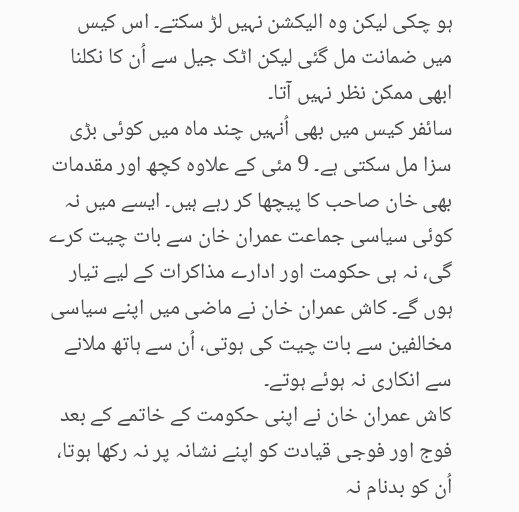ہو چکی لیکن وہ الیکشن نہیں لڑ سکتے۔ اس کیس میں ضمانت مل گئی لیکن اٹک جیل سے اُن کا نکلنا ابھی ممکن نظر نہیں آتا۔
سائفر کیس میں بھی اُنہیں چند ماہ میں کوئی بڑی سزا مل سکتی ہے۔ 9 مئی کے علاوہ کچھ اور مقدمات بھی خان صاحب کا پیچھا کر رہے ہیں۔ ایسے میں نہ کوئی سیاسی جماعت عمران خان سے بات چیت کرے گی، نہ ہی حکومت اور ادارے مذاکرات کے لیے تیار ہوں گے۔ کاش عمران خان نے ماضی میں اپنے سیاسی مخالفین سے بات چیت کی ہوتی، اُن سے ہاتھ ملانے سے انکاری نہ ہوئے ہوتے۔
کاش عمران خان نے اپنی حکومت کے خاتمے کے بعد فوج اور فوجی قیادت کو اپنے نشانہ پر نہ رکھا ہوتا، اُن کو بدنام نہ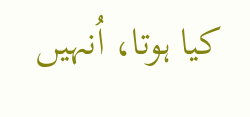کیا ہوتا، اُنہیں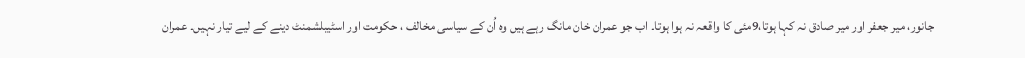جانور، میر جعفر اور میر صادق نہ کہا ہوتا،9مئی کا واقعہ نہ ہوا ہوتا۔ اب جو عمران خان مانگ رہے ہیں وہ اُن کے سیاسی مخالف ، حکومت اور اسٹیبلشمنٹ دینے کے لیے تیار نہیں۔ عمران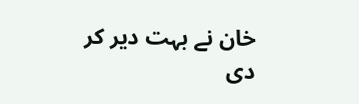خان نے بہت دیر کر دی